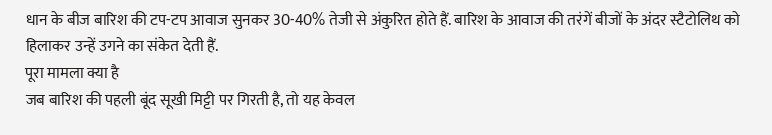धान के बीज बारिश की टप-टप आवाज सुनकर 30-40% तेजी से अंकुरित होते हैं. बारिश के आवाज की तरंगें बीजों के अंदर स्टैटोलिथ को हिलाकर उन्हें उगने का संकेत देती हैं.
पूरा मामला क्या है
जब बारिश की पहली बूंद सूखी मिट्टी पर गिरती है, तो यह केवल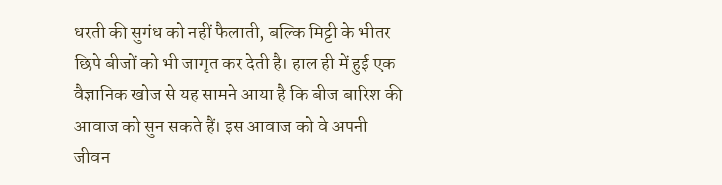धरती की सुगंध को नहीं फैलाती, बल्कि मिट्टी के भीतर छिपे बीजों को भी जागृत कर देती है। हाल ही में हुई एक वैज्ञानिक खोज से यह सामने आया है कि बीज बारिश की आवाज को सुन सकते हैं। इस आवाज को वे अपनी जीवन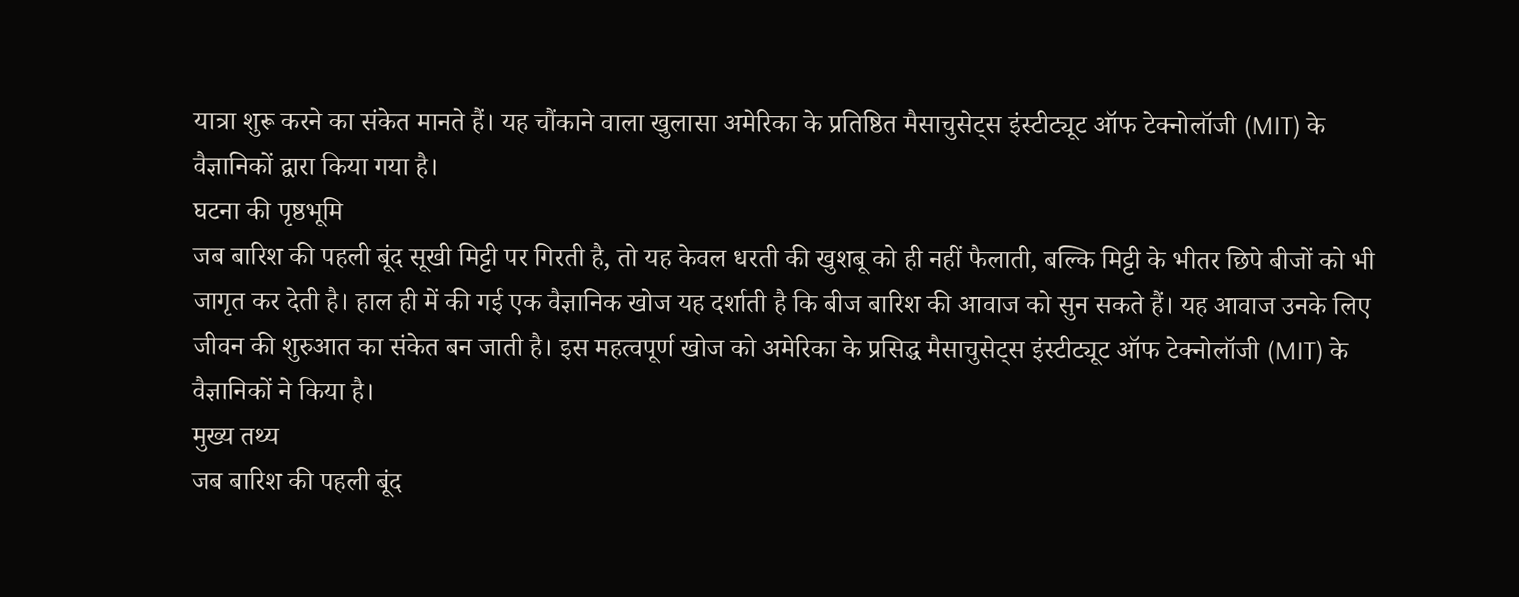यात्रा शुरू करने का संकेत मानते हैं। यह चौंकाने वाला खुलासा अमेरिका के प्रतिष्ठित मैसाचुसेट्स इंस्टीट्यूट ऑफ टेक्नोलॉजी (MIT) के वैज्ञानिकों द्वारा किया गया है।
घटना की पृष्ठभूमि
जब बारिश की पहली बूंद सूखी मिट्टी पर गिरती है, तो यह केवल धरती की खुशबू को ही नहीं फैलाती, बल्कि मिट्टी के भीतर छिपे बीजों को भी जागृत कर देती है। हाल ही में की गई एक वैज्ञानिक खोज यह दर्शाती है कि बीज बारिश की आवाज को सुन सकते हैं। यह आवाज उनके लिए जीवन की शुरुआत का संकेत बन जाती है। इस महत्वपूर्ण खोज को अमेरिका के प्रसिद्ध मैसाचुसेट्स इंस्टीट्यूट ऑफ टेक्नोलॉजी (MIT) के वैज्ञानिकों ने किया है।
मुख्य तथ्य
जब बारिश की पहली बूंद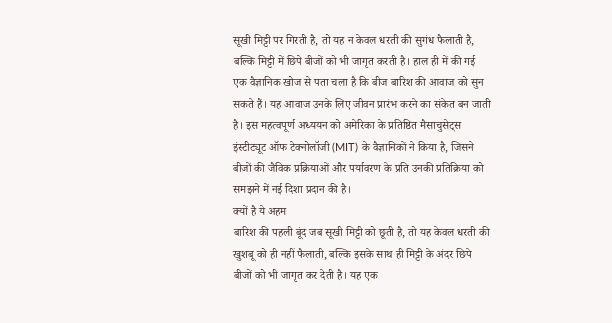सूखी मिट्टी पर गिरती है, तो यह न केवल धरती की सुगंध फैलाती है, बल्कि मिट्टी में छिपे बीजों को भी जागृत करती है। हाल ही में की गई एक वैज्ञानिक खोज से पता चला है कि बीज बारिश की आवाज को सुन सकते हैं। यह आवाज उनके लिए जीवन प्रारंभ करने का संकेत बन जाती है। इस महत्वपूर्ण अध्ययन को अमेरिका के प्रतिष्ठित मैसाचुसेट्स इंस्टीट्यूट ऑफ टेक्नोलॉजी (MIT) के वैज्ञानिकों ने किया है, जिसने बीजों की जैविक प्रक्रियाओं और पर्यावरण के प्रति उनकी प्रतिक्रिया को समझने में नई दिशा प्रदान की है।
क्यों है ये अहम
बारिश की पहली बूंद जब सूखी मिट्टी को छूती है, तो यह केवल धरती की खुशबू को ही नहीं फैलाती, बल्कि इसके साथ ही मिट्टी के अंदर छिपे बीजों को भी जागृत कर देती है। यह एक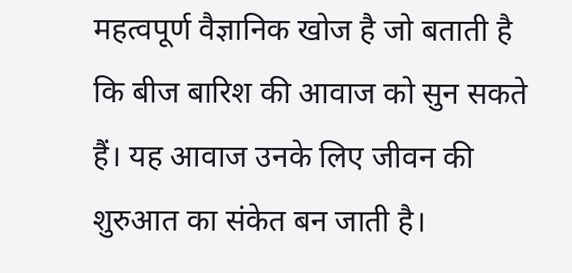महत्वपूर्ण वैज्ञानिक खोज है जो बताती है कि बीज बारिश की आवाज को सुन सकते हैं। यह आवाज उनके लिए जीवन की शुरुआत का संकेत बन जाती है।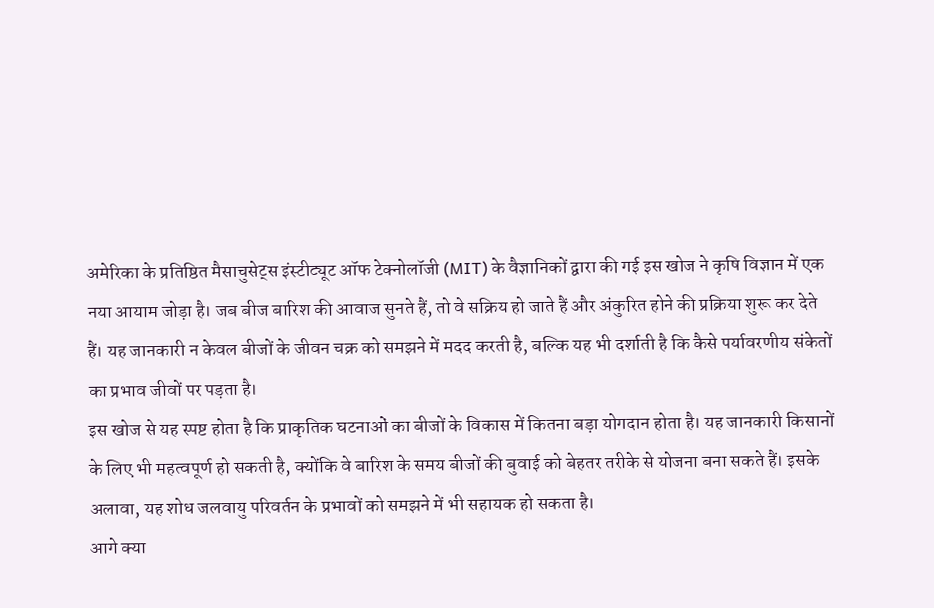अमेरिका के प्रतिष्ठित मैसाचुसेट्स इंस्टीट्यूट ऑफ टेक्नोलॉजी (MIT) के वैज्ञानिकों द्वारा की गई इस खोज ने कृषि विज्ञान में एक नया आयाम जोड़ा है। जब बीज बारिश की आवाज सुनते हैं, तो वे सक्रिय हो जाते हैं और अंकुरित होने की प्रक्रिया शुरू कर देते हैं। यह जानकारी न केवल बीजों के जीवन चक्र को समझने में मदद करती है, बल्कि यह भी दर्शाती है कि कैसे पर्यावरणीय संकेतों का प्रभाव जीवों पर पड़ता है।
इस खोज से यह स्पष्ट होता है कि प्राकृतिक घटनाओं का बीजों के विकास में कितना बड़ा योगदान होता है। यह जानकारी किसानों के लिए भी महत्वपूर्ण हो सकती है, क्योंकि वे बारिश के समय बीजों की बुवाई को बेहतर तरीके से योजना बना सकते हैं। इसके अलावा, यह शोध जलवायु परिवर्तन के प्रभावों को समझने में भी सहायक हो सकता है।
आगे क्या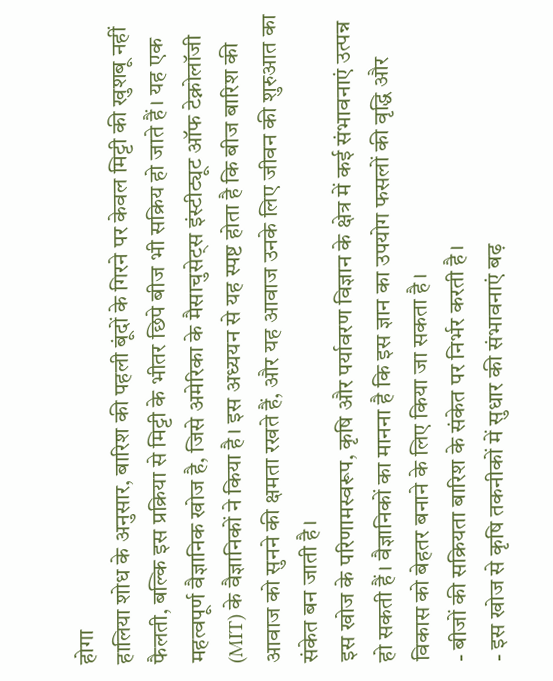होगा
हालिया शोध के अनुसार, बारिश की पहली बूंदों के गिरने पर केवल मिट्टी की खुशबू नहीं फैलती, बल्कि इस प्रक्रिया से मिट्टी के भीतर छिपे बीज भी सक्रिय हो जाते हैं। यह एक महत्वपूर्ण वैज्ञानिक खोज है, जिसे अमेरिका के मैसाचुसेट्स इंस्टीट्यूट ऑफ टेक्नोलॉजी (MIT) के वैज्ञानिकों ने किया है। इस अध्ययन से यह स्पष्ट होता है कि बीज बारिश की आवाज को सुनने की क्षमता रखते हैं, और यह आवाज उनके लिए जीवन की शुरुआत का संकेत बन जाती है।
इस खोज के परिणामस्वरूप, कृषि और पर्यावरण विज्ञान के क्षेत्र में कई संभावनाएं उत्पन्न हो सकती हैं। वैज्ञानिकों का मानना है कि इस ज्ञान का उपयोग फसलों की वृद्धि और विकास को बेहतर बनाने के लिए किया जा सकता है।
- बीजों की सक्रियता बारिश के संकेत पर निर्भर करती है।
- इस खोज से कृषि तकनीकों में सुधार की संभावनाएं बढ़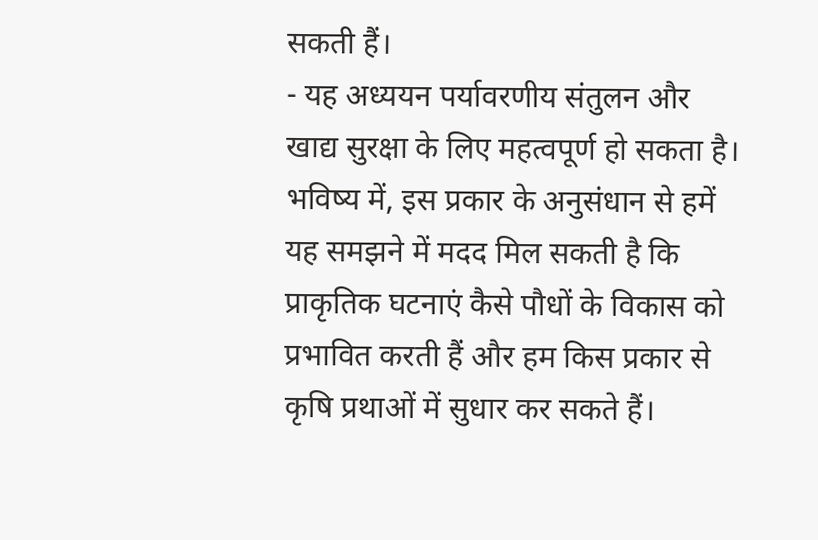सकती हैं।
- यह अध्ययन पर्यावरणीय संतुलन और खाद्य सुरक्षा के लिए महत्वपूर्ण हो सकता है।
भविष्य में, इस प्रकार के अनुसंधान से हमें यह समझने में मदद मिल सकती है कि प्राकृतिक घटनाएं कैसे पौधों के विकास को प्रभावित करती हैं और हम किस प्रकार से कृषि प्रथाओं में सुधार कर सकते हैं।